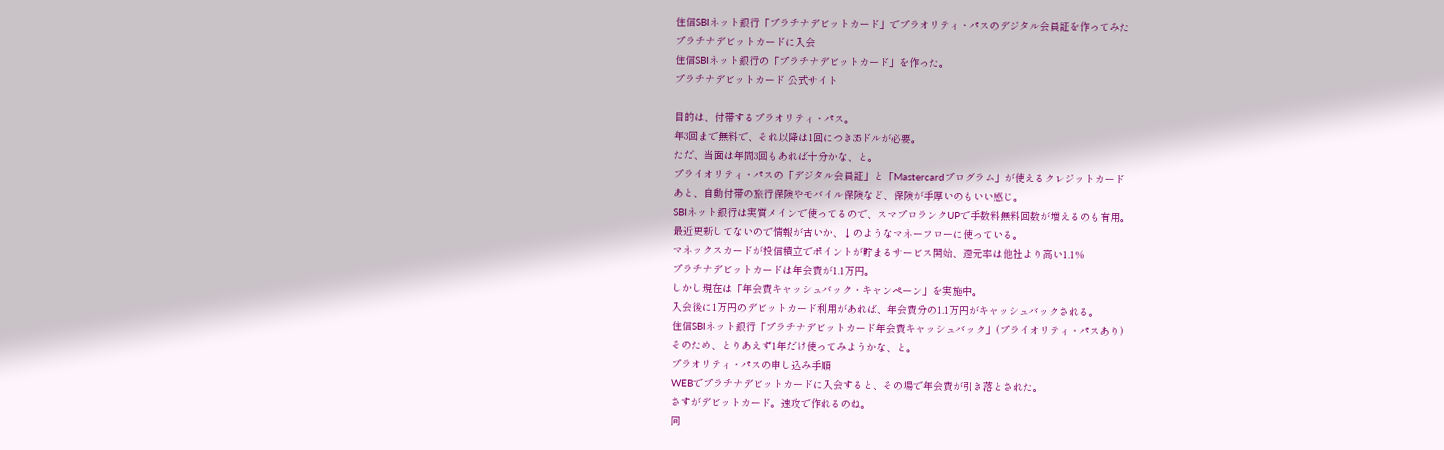住信SBIネット銀行「プラチナデビットカード」でプラオリティ・パスのデジタル会員証を作ってみた
プラチナデビットカードに入会
住信SBIネット銀行の「プラチナデビットカード」を作った。
プラチナデビットカード 公式サイト

目的は、付帯するプラオリティ・パス。
年3回まで無料で、それ以降は1回につき35ドルが必要。
ただ、当面は年間3回もあれば十分かな、と。
プライオリティ・パスの「デジタル会員証」と「Mastercardプログラム」が使えるクレジットカード
あと、自動付帯の旅行保険やモバイル保険など、保険が手厚いのもいい感じ。
SBIネット銀行は実質メインで使ってるので、スマプロランクUPで手数料無料回数が増えるのも有用。
最近更新してないので情報が古いか、↓のようなマネーフローに使っている。
マネックスカードが投信積立でポイントが貯まるサービス開始、還元率は他社より高い1.1%
プラチナデビットカードは年会費が1.1万円。
しかし現在は「年会費キャッシュバック・キャンペーン」を実施中。
入会後に1万円のデビットカード利用があれば、年会費分の1.1万円がキャッシュバックされる。
住信SBIネット銀行「プラチナデビットカード年会費キャッシュバック」(プライオリティ・パスあり)
そのため、とりあえず1年だけ使ってみようかな、と。
プラオリティ・パスの申し込み手順
WEBでプラチナデビットカードに入会すると、その場で年会費が引き落とされた。
さすがデビットカード。速攻で作れるのね。
同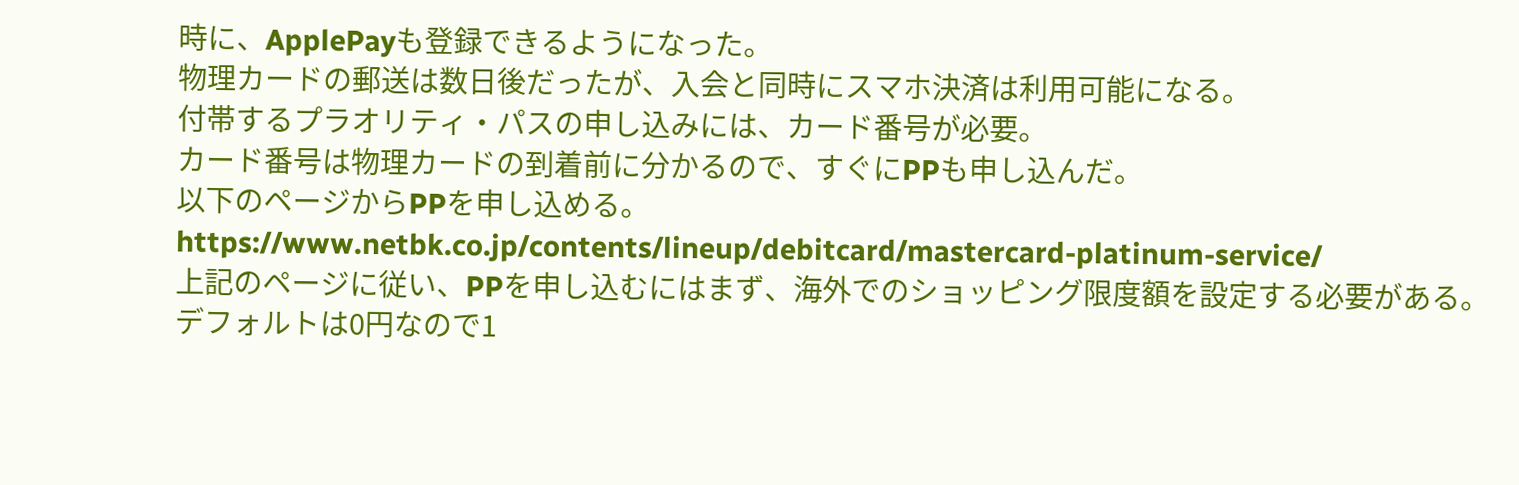時に、ApplePayも登録できるようになった。
物理カードの郵送は数日後だったが、入会と同時にスマホ決済は利用可能になる。
付帯するプラオリティ・パスの申し込みには、カード番号が必要。
カード番号は物理カードの到着前に分かるので、すぐにPPも申し込んだ。
以下のページからPPを申し込める。
https://www.netbk.co.jp/contents/lineup/debitcard/mastercard-platinum-service/
上記のページに従い、PPを申し込むにはまず、海外でのショッピング限度額を設定する必要がある。
デフォルトは0円なので1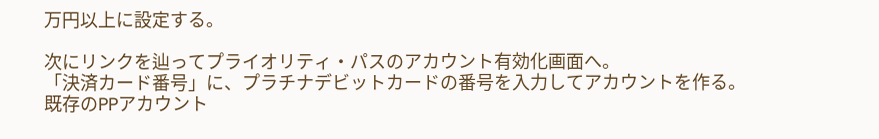万円以上に設定する。

次にリンクを辿ってプライオリティ・パスのアカウント有効化画面へ。
「決済カード番号」に、プラチナデビットカードの番号を入力してアカウントを作る。
既存のPPアカウント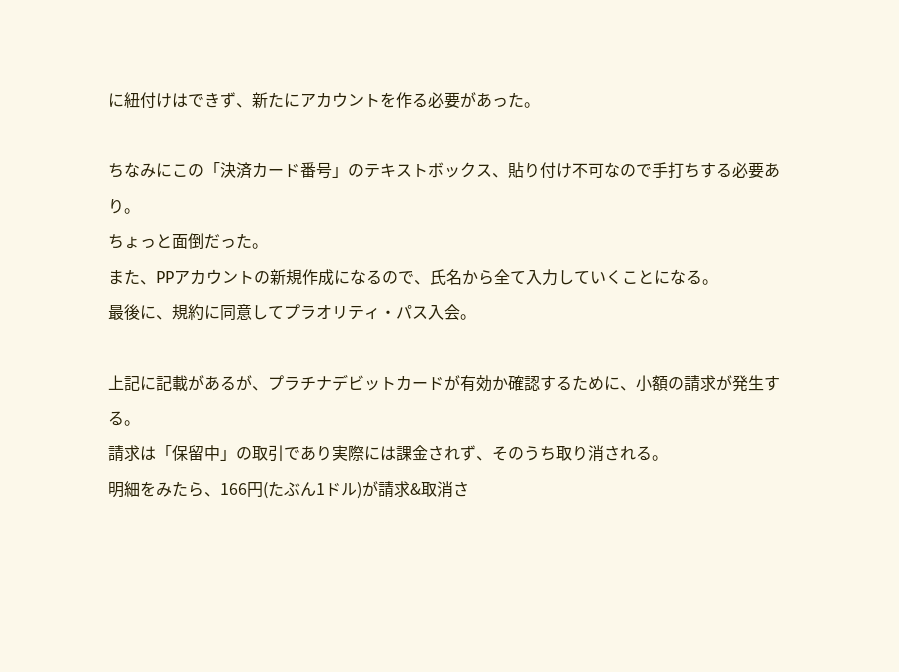に紐付けはできず、新たにアカウントを作る必要があった。

ちなみにこの「決済カード番号」のテキストボックス、貼り付け不可なので手打ちする必要あり。
ちょっと面倒だった。
また、PPアカウントの新規作成になるので、氏名から全て入力していくことになる。
最後に、規約に同意してプラオリティ・パス入会。

上記に記載があるが、プラチナデビットカードが有効か確認するために、小額の請求が発生する。
請求は「保留中」の取引であり実際には課金されず、そのうち取り消される。
明細をみたら、166円(たぶん1ドル)が請求&取消さ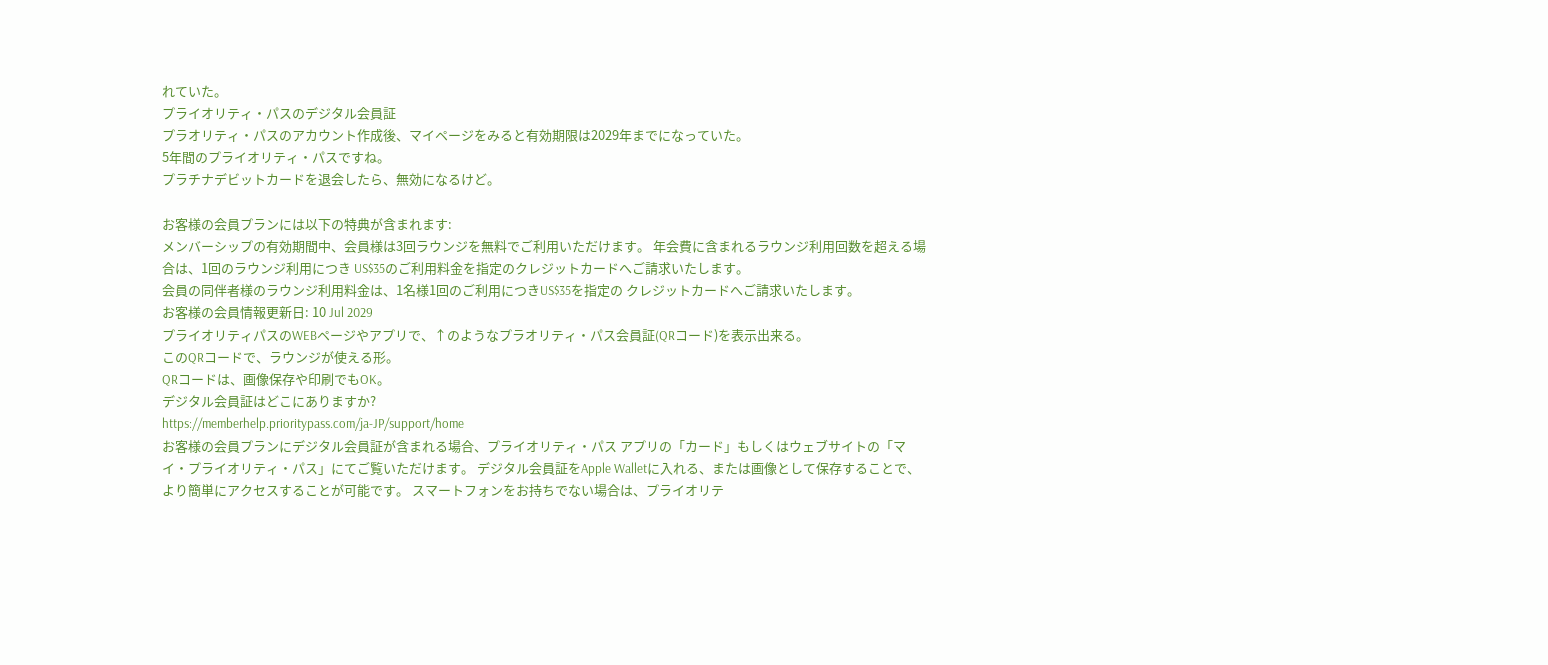れていた。
プライオリティ・パスのデジタル会員証
プラオリティ・パスのアカウント作成後、マイページをみると有効期限は2029年までになっていた。
5年間のプライオリティ・パスですね。
プラチナデビットカードを退会したら、無効になるけど。

お客様の会員プランには以下の特典が含まれます:
メンバーシップの有効期間中、会員様は3回ラウンジを無料でご利用いただけます。 年会費に含まれるラウンジ利用回数を超える場合は、1回のラウンジ利用につき US$35のご利用料金を指定のクレジットカードへご請求いたします。
会員の同伴者様のラウンジ利用料金は、1名様1回のご利用につきUS$35を指定の クレジットカードへご請求いたします。
お客様の会員情報更新日: 10 Jul 2029
プライオリティパスのWEBページやアプリで、↑のようなプラオリティ・パス会員証(QRコード)を表示出来る。
このQRコードで、ラウンジが使える形。
QRコードは、画像保存や印刷でもOK。
デジタル会員証はどこにありますか?
https://memberhelp.prioritypass.com/ja-JP/support/home
お客様の会員プランにデジタル会員証が含まれる場合、プライオリティ・パス アプリの「カード」もしくはウェブサイトの「マイ・プライオリティ・パス」にてご覧いただけます。 デジタル会員証をApple Walletに入れる、または画像として保存することで、より簡単にアクセスすることが可能です。 スマートフォンをお持ちでない場合は、プライオリテ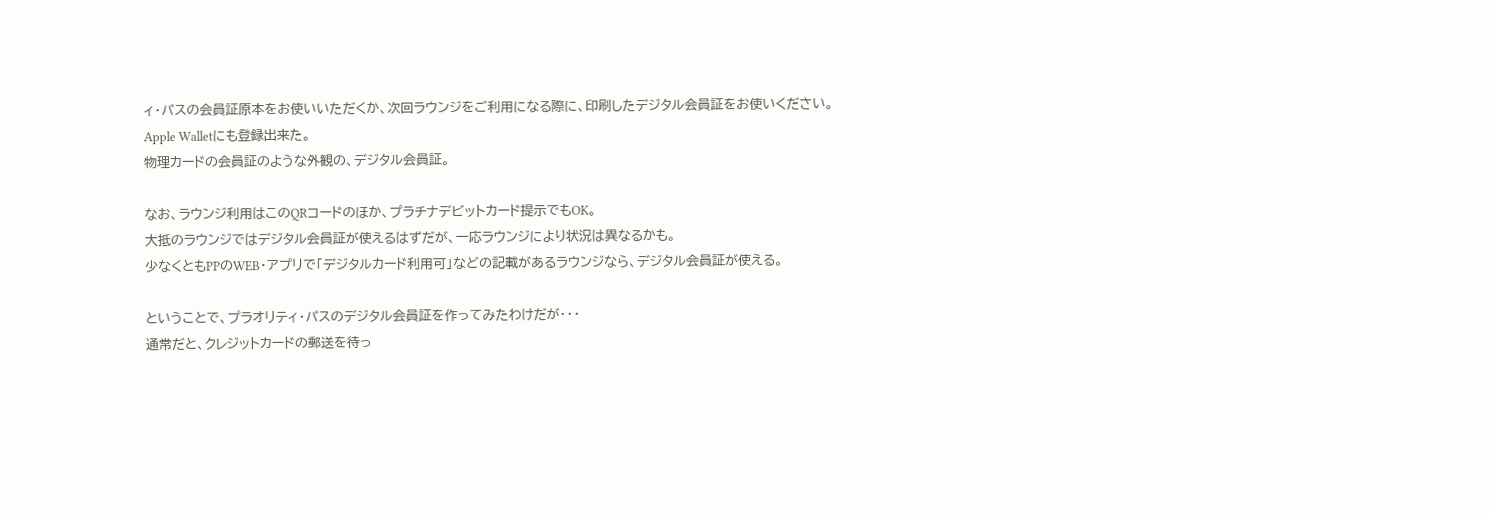ィ・パスの会員証原本をお使いいただくか、次回ラウンジをご利用になる際に、印刷したデジタル会員証をお使いください。
Apple Walletにも登録出来た。
物理カードの会員証のような外観の、デジタル会員証。

なお、ラウンジ利用はこのQRコードのほか、プラチナデビットカード提示でもOK。
大抵のラウンジではデジタル会員証が使えるはずだが、一応ラウンジにより状況は異なるかも。
少なくともPPのWEB・アプリで「デジタルカード利用可」などの記載があるラウンジなら、デジタル会員証が使える。

ということで、プラオリティ・パスのデジタル会員証を作ってみたわけだが・・・
通常だと、クレジットカードの郵送を待っ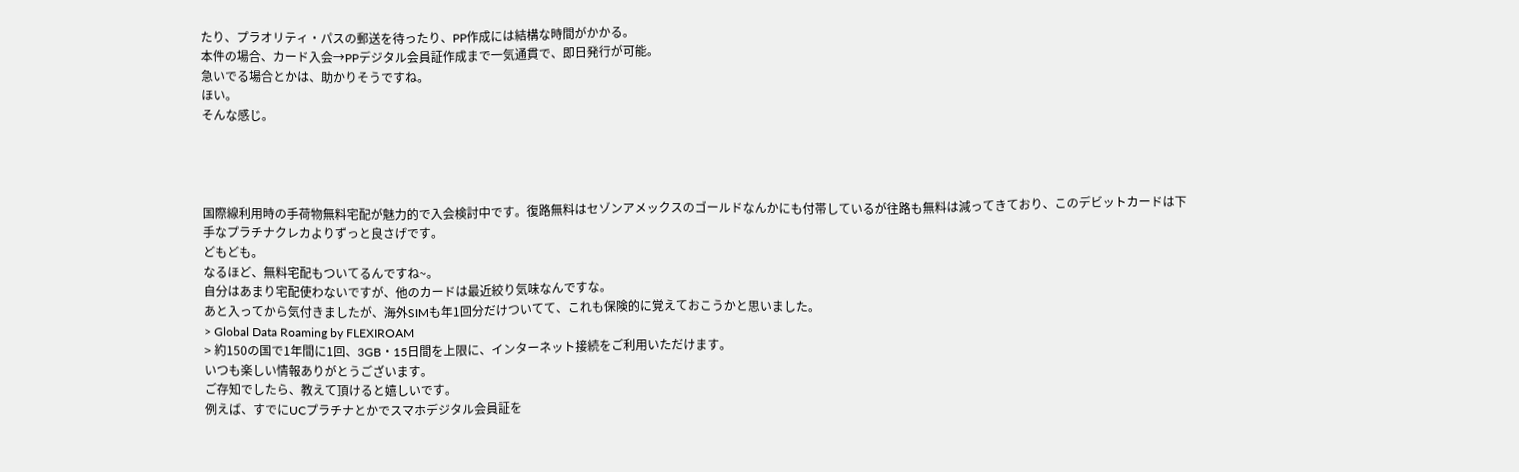たり、プラオリティ・パスの郵送を待ったり、PP作成には結構な時間がかかる。
本件の場合、カード入会→PPデジタル会員証作成まで一気通貫で、即日発行が可能。
急いでる場合とかは、助かりそうですね。
ほい。
そんな感じ。




国際線利用時の手荷物無料宅配が魅力的で入会検討中です。復路無料はセゾンアメックスのゴールドなんかにも付帯しているが往路も無料は減ってきており、このデビットカードは下手なプラチナクレカよりずっと良さげです。
どもども。
なるほど、無料宅配もついてるんですね~。
自分はあまり宅配使わないですが、他のカードは最近絞り気味なんですな。
あと入ってから気付きましたが、海外SIMも年1回分だけついてて、これも保険的に覚えておこうかと思いました。
> Global Data Roaming by FLEXIROAM
> 約150の国で1年間に1回、3GB・15日間を上限に、インターネット接続をご利用いただけます。
いつも楽しい情報ありがとうございます。
ご存知でしたら、教えて頂けると嬉しいです。
例えば、すでにUCプラチナとかでスマホデジタル会員証を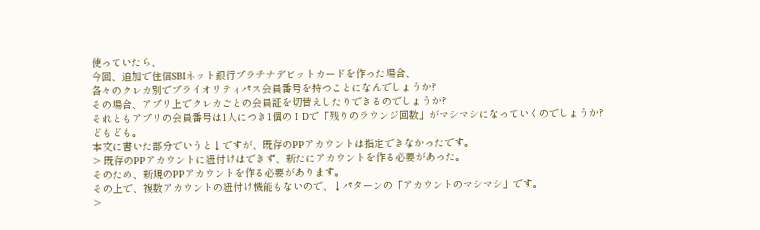使っていたら、
今回、追加で住信SBIネット銀行プラチナデビットカードを作った場合、
各々のクレカ別でプライオリティパス会員番号を持つことになんでしょうか?
その場合、アプリ上でクレカごとの会員証を切替えしたりできるのでしょうか?
それともアプリの会員番号は1人につき1個のⅠDで「残りのラウンジ回数」がマシマシになっていくのでしょうか?
どもども。
本文に書いた部分でいうと↓ですが、既存のPPアカウントは指定できなかったです。
> 既存のPPアカウントに紐付けはできず、新たにアカウントを作る必要があった。
そのため、新規のPPアカウントを作る必要があります。
その上で、複数アカウントの紐付け機能もないので、↓パターンの「アカウントのマシマシ」です。
>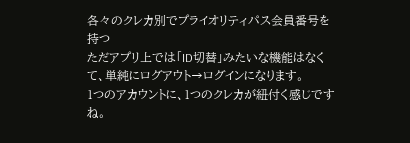各々のクレカ別でプライオリティパス会員番号を持つ
ただアプリ上では「ID切替」みたいな機能はなくて、単純にログアウト→ログインになります。
1つのアカウントに、1つのクレカが紐付く感じですね。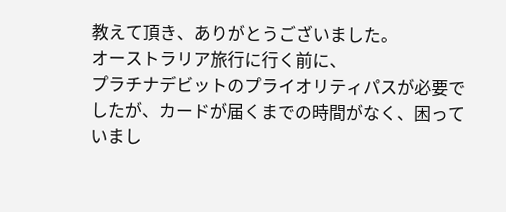教えて頂き、ありがとうございました。
オーストラリア旅行に行く前に、
プラチナデビットのプライオリティパスが必要でしたが、カードが届くまでの時間がなく、困っていまし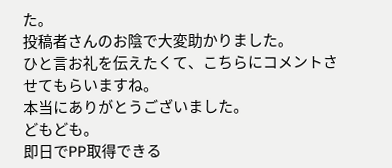た。
投稿者さんのお陰で大変助かりました。
ひと言お礼を伝えたくて、こちらにコメントさせてもらいますね。
本当にありがとうございました。
どもども。
即日でPP取得できる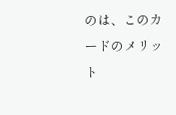のは、このカードのメリット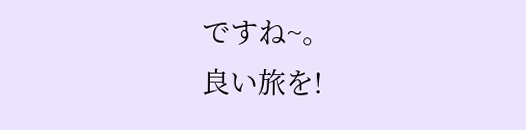ですね~。
良い旅を!